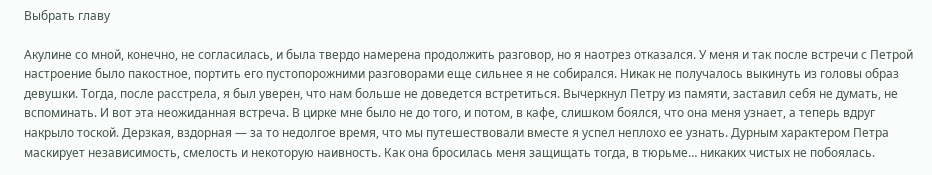Выбрать главу

Акулине со мной, конечно, не согласилась, и была твердо намерена продолжить разговор, но я наотрез отказался. У меня и так после встречи с Петрой настроение было пакостное, портить его пустопорожними разговорами еще сильнее я не собирался. Никак не получалось выкинуть из головы образ девушки. Тогда, после расстрела, я был уверен, что нам больше не доведется встретиться. Вычеркнул Петру из памяти, заставил себя не думать, не вспоминать. И вот эта неожиданная встреча. В цирке мне было не до того, и потом, в кафе, слишком боялся, что она меня узнает, а теперь вдруг накрыло тоской. Дерзкая, вздорная — за то недолгое время, что мы путешествовали вместе я успел неплохо ее узнать. Дурным характером Петра маскирует независимость, смелость и некоторую наивность. Как она бросилась меня защищать тогда, в тюрьме… никаких чистых не побоялась.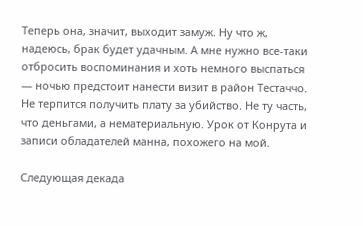Теперь она, значит, выходит замуж. Ну что ж, надеюсь, брак будет удачным. А мне нужно все-таки отбросить воспоминания и хоть немного выспаться — ночью предстоит нанести визит в район Тестаччо. Не терпится получить плату за убийство. Не ту часть, что деньгами, а нематериальную. Урок от Конрута и записи обладателей манна, похожего на мой.

Следующая декада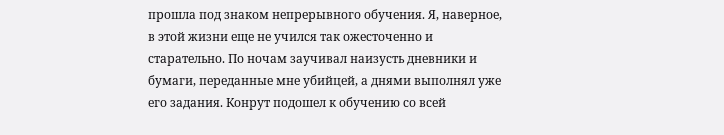прошла под знаком непрерывного обучения. Я, наверное, в этой жизни еще не учился так ожесточенно и старательно. По ночам заучивал наизусть дневники и бумаги, переданные мне убийцей, а днями выполнял уже его задания. Конрут подошел к обучению со всей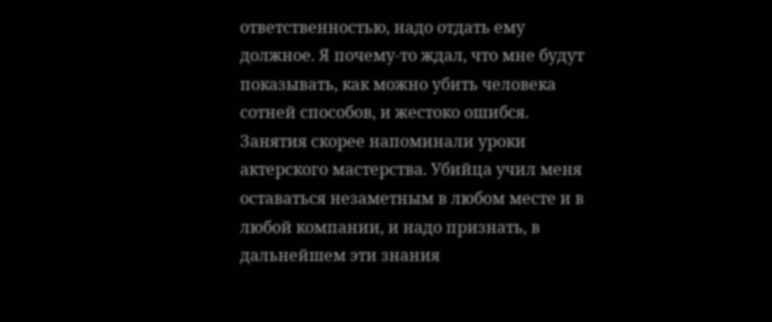ответственностью, надо отдать ему должное. Я почему-то ждал, что мне будут показывать, как можно убить человека сотней способов, и жестоко ошибся. Занятия скорее напоминали уроки актерского мастерства. Убийца учил меня оставаться незаметным в любом месте и в любой компании, и надо признать, в дальнейшем эти знания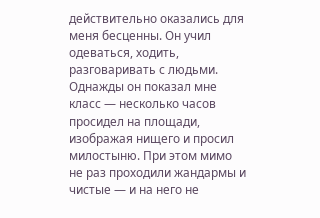действительно оказались для меня бесценны. Он учил одеваться, ходить, разговаривать с людьми. Однажды он показал мне класс — несколько часов просидел на площади, изображая нищего и просил милостыню. При этом мимо не раз проходили жандармы и чистые — и на него не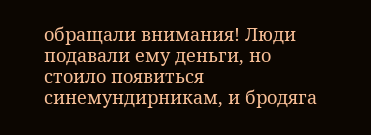обращали внимания! Люди подавали ему деньги, но стоило появиться синемундирникам, и бродяга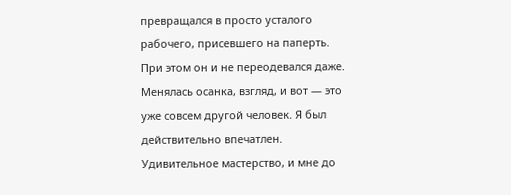превращался в просто усталого рабочего, присевшего на паперть. При этом он и не переодевался даже. Менялась осанка, взгляд, и вот — это уже совсем другой человек. Я был действительно впечатлен. Удивительное мастерство, и мне до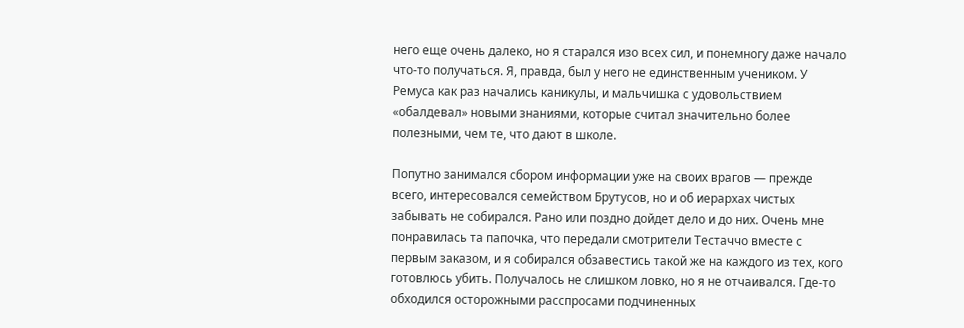него еще очень далеко, но я старался изо всех сил, и понемногу даже начало что-то получаться. Я, правда, был у него не единственным учеником. У Ремуса как раз начались каникулы, и мальчишка с удовольствием «обалдевал» новыми знаниями, которые считал значительно более полезными, чем те, что дают в школе.

Попутно занимался сбором информации уже на своих врагов — прежде всего, интересовался семейством Брутусов, но и об иерархах чистых забывать не собирался. Рано или поздно дойдет дело и до них. Очень мне понравилась та папочка, что передали смотрители Тестаччо вместе с первым заказом, и я собирался обзавестись такой же на каждого из тех, кого готовлюсь убить. Получалось не слишком ловко, но я не отчаивался. Где-то обходился осторожными расспросами подчиненных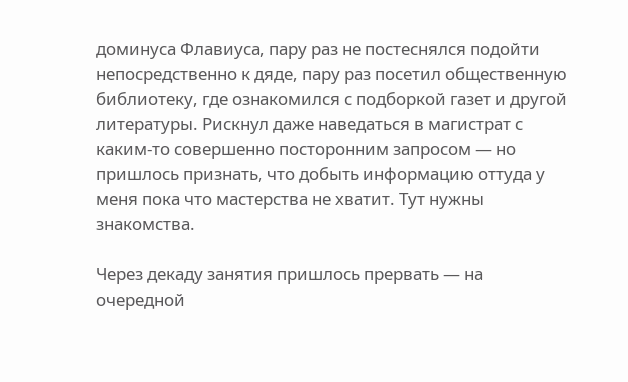доминуса Флавиуса, пару раз не постеснялся подойти непосредственно к дяде, пару раз посетил общественную библиотеку, где ознакомился с подборкой газет и другой литературы. Рискнул даже наведаться в магистрат с каким-то совершенно посторонним запросом — но пришлось признать, что добыть информацию оттуда у меня пока что мастерства не хватит. Тут нужны знакомства.

Через декаду занятия пришлось прервать — на очередной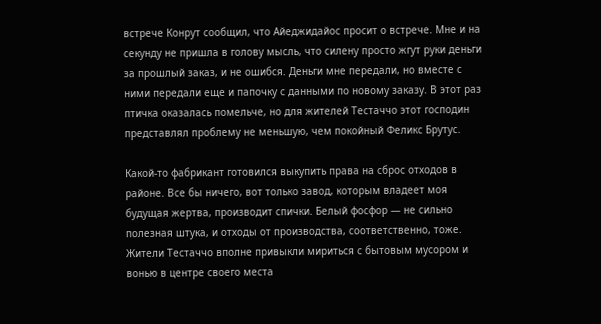встрече Конрут сообщил, что Айеджидайос просит о встрече. Мне и на секунду не пришла в голову мысль, что силену просто жгут руки деньги за прошлый заказ, и не ошибся. Деньги мне передали, но вместе с ними передали еще и папочку с данными по новому заказу. В этот раз птичка оказалась помельче, но для жителей Тестаччо этот господин представлял проблему не меньшую, чем покойный Феликс Брутус.

Какой-то фабрикант готовился выкупить права на сброс отходов в районе. Все бы ничего, вот только завод, которым владеет моя будущая жертва, производит спички. Белый фосфор — не сильно полезная штука, и отходы от производства, соответственно, тоже. Жители Тестаччо вполне привыкли мириться с бытовым мусором и вонью в центре своего места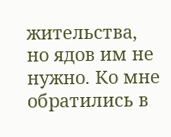жительства, но ядов им не нужно. Ко мне обратились в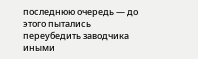последнюю очередь — до этого пытались переубедить заводчика иными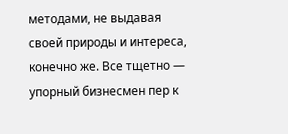методами, не выдавая своей природы и интереса, конечно же. Все тщетно — упорный бизнесмен пер к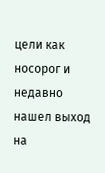цели как носорог и недавно нашел выход на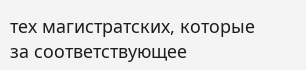тех магистратских, которые за соответствующее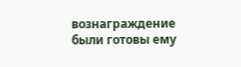вознаграждение были готовы ему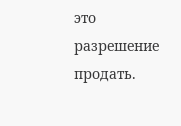это разрешение продать.